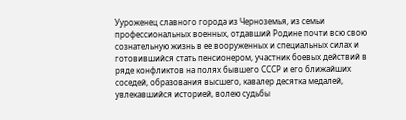Ууроженец славного города из Черноземья, из семьи профессиональных военных, отдавший Родине почти всю свою сознательную жизнь в ее вооруженных и специальных силах и готовившийся стать пенсионером, участник боевых действий в ряде конфликтов на полях бывшего СССР и его ближайших соседей, образования высшего, кавалер десятка медалей, увлекавшийся историей, волею судьбы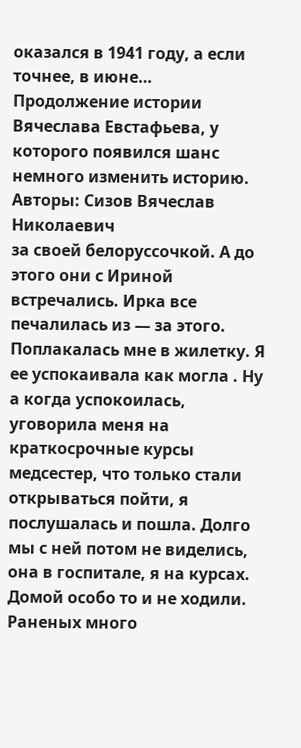оказался в 1941 году, а если точнее, в июне… Продолжение истории Вячеслава Евстафьева, у которого появился шанс немного изменить историю.
Авторы: Сизов Вячеслав Николаевич
за своей белоруссочкой. А до этого они с Ириной встречались. Ирка все печалилась из — за этого. Поплакалась мне в жилетку. Я ее успокаивала как могла . Ну а когда успокоилась, уговорила меня на краткосрочные курсы медсестер, что только стали открываться пойти, я послушалась и пошла. Долго мы с ней потом не виделись, она в госпитале, я на курсах. Домой особо то и не ходили.
Раненых много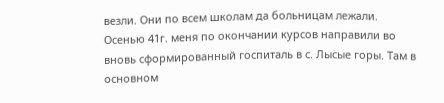везли. Они по всем школам да больницам лежали. Осенью 41г. меня по окончании курсов направили во вновь сформированный госпиталь в с. Лысые горы. Там в основном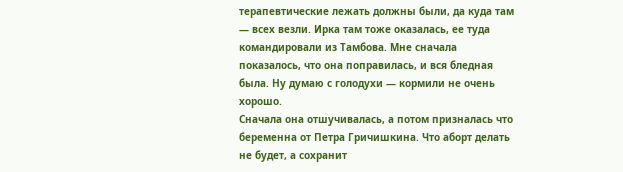терапевтические лежать должны были, да куда там — всех везли. Ирка там тоже оказалась, ее туда командировали из Тамбова. Мне сначала показалось, что она поправилась, и вся бледная была. Ну думаю с голодухи — кормили не очень хорошо.
Сначала она отшучивалась, а потом призналась что беременна от Петра Гричишкина. Что аборт делать не будет, а сохранит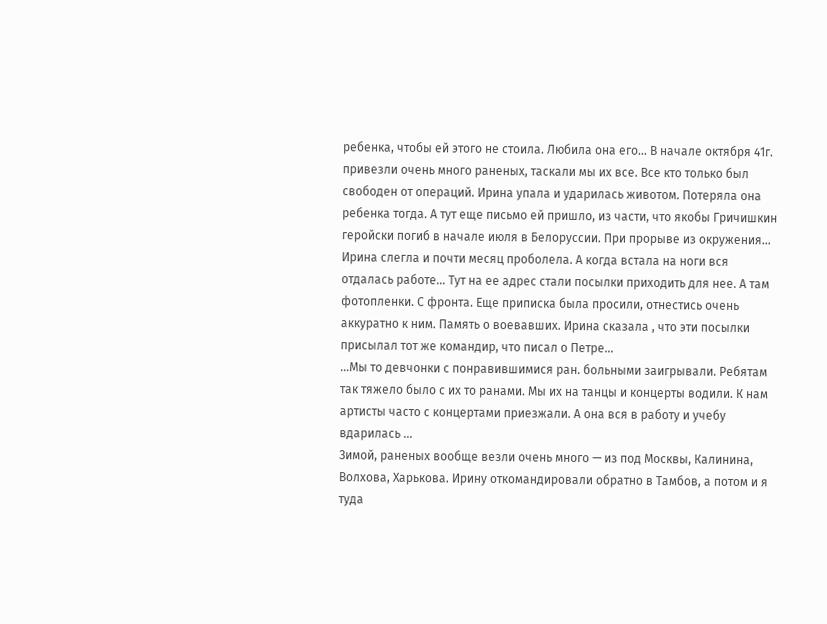ребенка, чтобы ей этого не стоила. Любила она его… В начале октября 41г. привезли очень много раненых, таскали мы их все. Все кто только был свободен от операций. Ирина упала и ударилась животом. Потеряла она ребенка тогда. А тут еще письмо ей пришло, из части, что якобы Гричишкин геройски погиб в начале июля в Белоруссии. При прорыве из окружения… Ирина слегла и почти месяц проболела. А когда встала на ноги вся отдалась работе… Тут на ее адрес стали посылки приходить для нее. А там фотопленки. С фронта. Еще приписка была просили, отнестись очень аккуратно к ним. Память о воевавших. Ирина сказала , что эти посылки присылал тот же командир, что писал о Петре…
…Мы то девчонки с понравившимися ран. больными заигрывали. Ребятам так тяжело было с их то ранами. Мы их на танцы и концерты водили. К нам артисты часто с концертами приезжали. А она вся в работу и учебу вдарилась …
Зимой, раненых вообще везли очень много — из под Москвы, Калинина, Волхова, Харькова. Ирину откомандировали обратно в Тамбов, а потом и я туда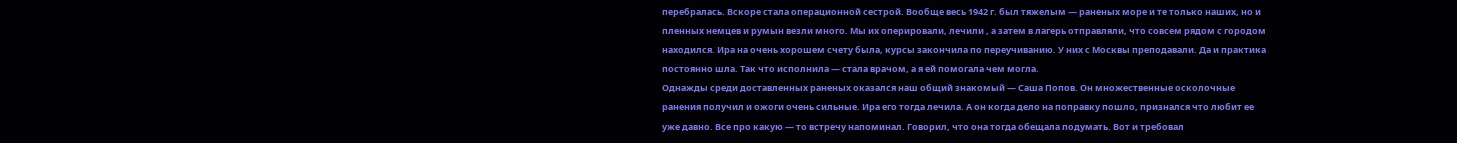перебралась. Вскоре стала операционной сестрой. Вообще весь 1942 г. был тяжелым — раненых море и те только наших, но и пленных немцев и румын везли много. Мы их оперировали, лечили , а затем в лагерь отправляли, что совсем рядом с городом находился. Ира на очень хорошем счету была, курсы закончила по переучиванию. У них с Москвы преподавали. Да и практика постоянно шла. Так что исполнила — стала врачом, а я ей помогала чем могла.
Однажды среди доставленных раненых оказался наш общий знакомый — Саша Попов. Он множественные осколочные ранения получил и ожоги очень сильные. Ира его тогда лечила. А он когда дело на поправку пошло, признался что любит ее уже давно. Все про какую — то встречу напоминал. Говорил, что она тогда обещала подумать. Вот и требовал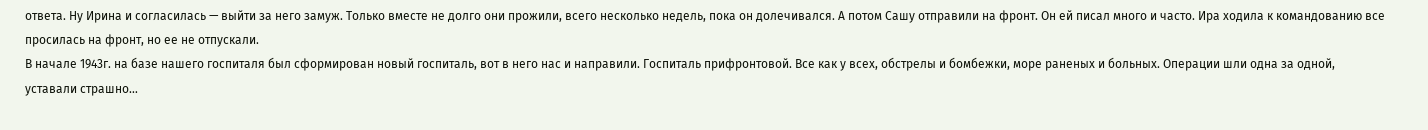ответа. Ну Ирина и согласилась — выйти за него замуж. Только вместе не долго они прожили, всего несколько недель, пока он долечивался. А потом Сашу отправили на фронт. Он ей писал много и часто. Ира ходила к командованию все просилась на фронт, но ее не отпускали.
В начале 1943г. на базе нашего госпиталя был сформирован новый госпиталь, вот в него нас и направили. Госпиталь прифронтовой. Все как у всех, обстрелы и бомбежки, море раненых и больных. Операции шли одна за одной, уставали страшно…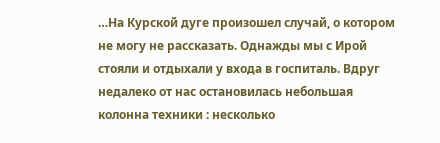…На Курской дуге произошел случай, о котором не могу не рассказать. Однажды мы с Ирой стояли и отдыхали у входа в госпиталь. Вдруг недалеко от нас остановилась небольшая колонна техники : несколько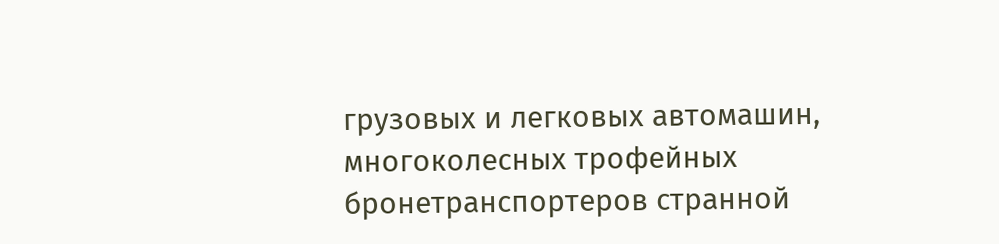грузовых и легковых автомашин, многоколесных трофейных бронетранспортеров странной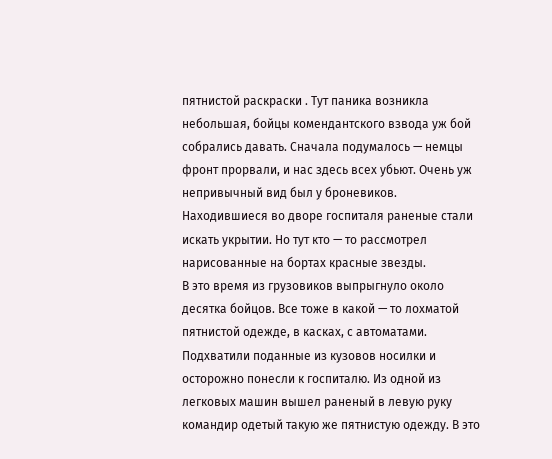пятнистой раскраски . Тут паника возникла небольшая, бойцы комендантского взвода уж бой собрались давать. Сначала подумалось — немцы фронт прорвали, и нас здесь всех убьют. Очень уж непривычный вид был у броневиков. Находившиеся во дворе госпиталя раненые стали искать укрытии. Но тут кто — то рассмотрел нарисованные на бортах красные звезды.
В это время из грузовиков выпрыгнуло около десятка бойцов. Все тоже в какой — то лохматой пятнистой одежде, в касках, с автоматами. Подхватили поданные из кузовов носилки и осторожно понесли к госпиталю. Из одной из легковых машин вышел раненый в левую руку командир одетый такую же пятнистую одежду. В это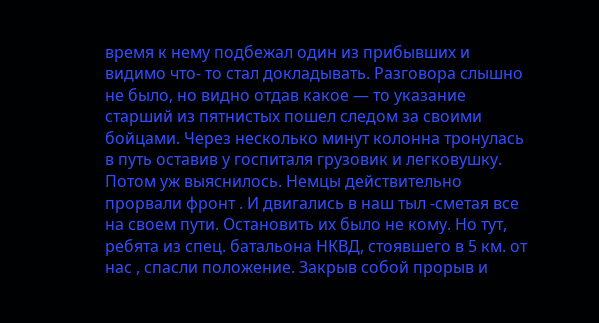время к нему подбежал один из прибывших и видимо что- то стал докладывать. Разговора слышно не было, но видно отдав какое — то указание старший из пятнистых пошел следом за своими бойцами. Через несколько минут колонна тронулась в путь оставив у госпиталя грузовик и легковушку.
Потом уж выяснилось. Немцы действительно прорвали фронт . И двигались в наш тыл -сметая все на своем пути. Остановить их было не кому. Но тут, ребята из спец. батальона НКВД, стоявшего в 5 км. от нас , спасли положение. Закрыв собой прорыв и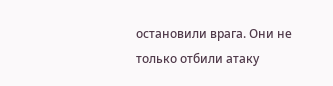остановили врага. Они не только отбили атаку